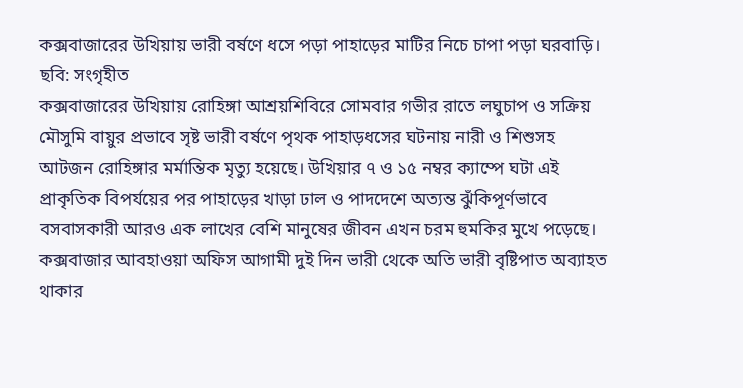কক্সবাজারের উখিয়ায় ভারী বর্ষণে ধসে পড়া পাহাড়ের মাটির নিচে চাপা পড়া ঘরবাড়ি। ছবি: সংগৃহীত
কক্সবাজারের উখিয়ায় রোহিঙ্গা আশ্রয়শিবিরে সোমবার গভীর রাতে লঘুচাপ ও সক্রিয় মৌসুমি বায়ুর প্রভাবে সৃষ্ট ভারী বর্ষণে পৃথক পাহাড়ধসের ঘটনায় নারী ও শিশুসহ আটজন রোহিঙ্গার মর্মান্তিক মৃত্যু হয়েছে। উখিয়ার ৭ ও ১৫ নম্বর ক্যাম্পে ঘটা এই প্রাকৃতিক বিপর্যয়ের পর পাহাড়ের খাড়া ঢাল ও পাদদেশে অত্যন্ত ঝুঁকিপূর্ণভাবে বসবাসকারী আরও এক লাখের বেশি মানুষের জীবন এখন চরম হুমকির মুখে পড়েছে। কক্সবাজার আবহাওয়া অফিস আগামী দুই দিন ভারী থেকে অতি ভারী বৃষ্টিপাত অব্যাহত থাকার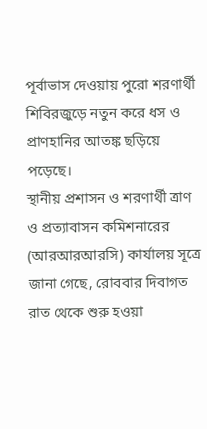পূর্বাভাস দেওয়ায় পুরো শরণার্থী শিবিরজুড়ে নতুন করে ধস ও প্রাণহানির আতঙ্ক ছড়িয়ে পড়েছে।
স্থানীয় প্রশাসন ও শরণার্থী ত্রাণ ও প্রত্যাবাসন কমিশনারের (আরআরআরসি) কার্যালয় সূত্রে জানা গেছে, রোববার দিবাগত রাত থেকে শুরু হওয়া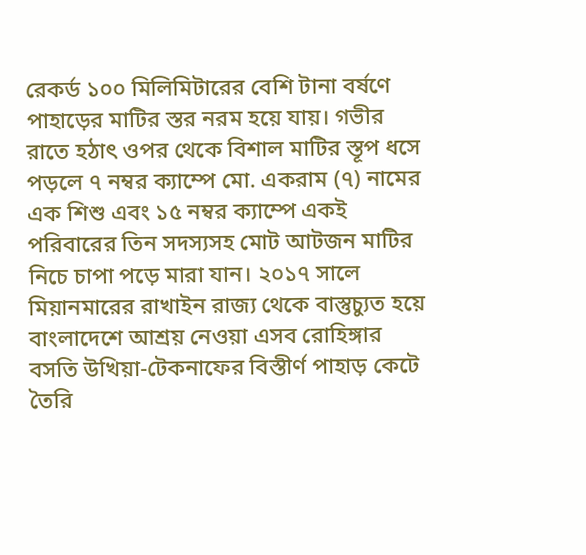রেকর্ড ১০০ মিলিমিটারের বেশি টানা বর্ষণে পাহাড়ের মাটির স্তর নরম হয়ে যায়। গভীর রাতে হঠাৎ ওপর থেকে বিশাল মাটির স্তূপ ধসে পড়লে ৭ নম্বর ক্যাম্পে মো. একরাম (৭) নামের এক শিশু এবং ১৫ নম্বর ক্যাম্পে একই পরিবারের তিন সদস্যসহ মোট আটজন মাটির নিচে চাপা পড়ে মারা যান। ২০১৭ সালে মিয়ানমারের রাখাইন রাজ্য থেকে বাস্তুচ্যুত হয়ে বাংলাদেশে আশ্রয় নেওয়া এসব রোহিঙ্গার বসতি উখিয়া-টেকনাফের বিস্তীর্ণ পাহাড় কেটে তৈরি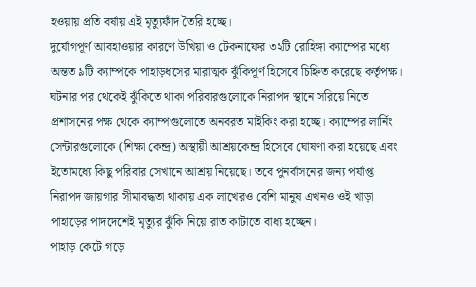হওয়ায় প্রতি বর্ষায় এই মৃত্যুফাঁদ তৈরি হচ্ছে।
দুর্যোগপূর্ণ আবহাওয়ার কারণে উখিয়া ও টেকনাফের ৩২টি রোহিঙ্গা ক্যাম্পের মধ্যে অন্তত ৯টি ক্যাম্পকে পাহাড়ধসের মারাত্মক ঝুঁকিপূর্ণ হিসেবে চিহ্নিত করেছে কর্তৃপক্ষ। ঘটনার পর থেকেই ঝুঁকিতে থাকা পরিবারগুলোকে নিরাপদ স্থানে সরিয়ে নিতে প্রশাসনের পক্ষ থেকে ক্যাম্পগুলোতে অনবরত মাইকিং করা হচ্ছে। ক্যাম্পের লার্নিং সেন্টারগুলোকে (শিক্ষা কেন্দ্র) অস্থায়ী আশ্রয়কেন্দ্র হিসেবে ঘোষণা করা হয়েছে এবং ইতোমধ্যে কিছু পরিবার সেখানে আশ্রয় নিয়েছে। তবে পুনর্বাসনের জন্য পর্যাপ্ত নিরাপদ জায়গার সীমাবদ্ধতা থাকায় এক লাখেরও বেশি মানুষ এখনও ওই খাড়া পাহাড়ের পাদদেশেই মৃত্যুর ঝুঁকি নিয়ে রাত কাটাতে বাধ্য হচ্ছেন।
পাহাড় কেটে গড়ে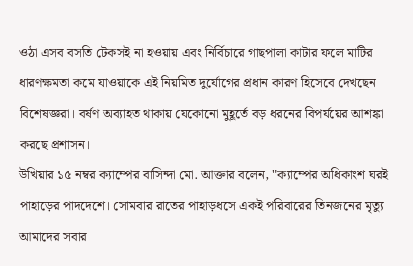ওঠা এসব বসতি টেকসই না হওয়ায় এবং নির্বিচারে গাছপালা কাটার ফলে মাটির ধারণক্ষমতা কমে যাওয়াকে এই নিয়মিত দুর্যোগের প্রধান কারণ হিসেবে দেখছেন বিশেষজ্ঞরা। বর্ষণ অব্যাহত থাকায় যেকোনো মুহূর্তে বড় ধরনের বিপর্যয়ের আশঙ্কা করছে প্রশাসন।
উখিয়ার ১৫ নম্বর ক্যাম্পের বাসিন্দা মো. আক্তার বলেন, "ক্যাম্পের অধিকাংশ ঘরই পাহাড়ের পাদদেশে। সোমবার রাতের পাহাড়ধসে একই পরিবারের তিনজনের মৃত্যু আমাদের সবার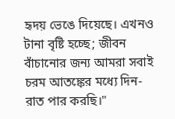হৃদয় ভেঙে দিয়েছে। এখনও টানা বৃষ্টি হচ্ছে; জীবন বাঁচানোর জন্য আমরা সবাই চরম আতঙ্কের মধ্যে দিন-রাত পার করছি।"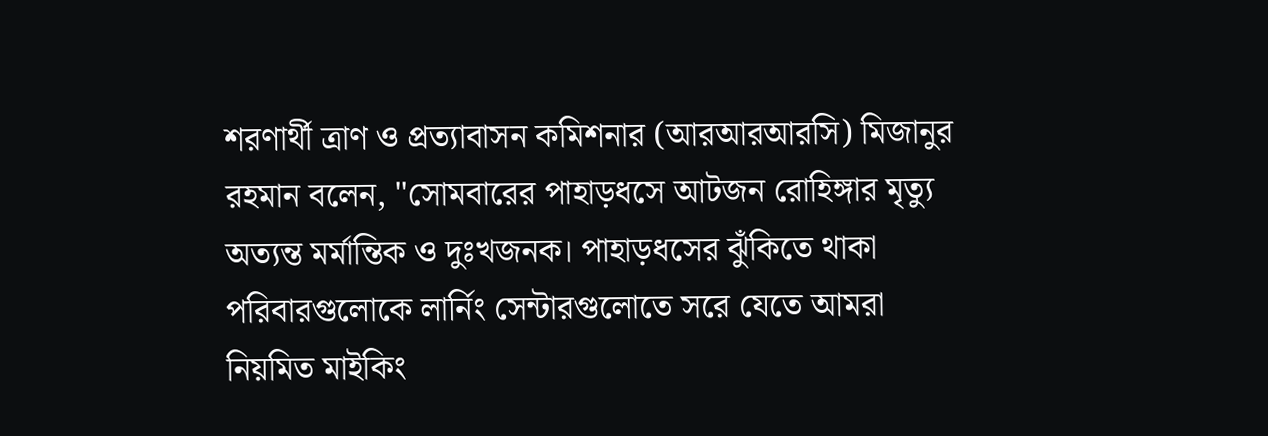শরণার্থী ত্রাণ ও প্রত্যাবাসন কমিশনার (আরআরআরসি) মিজানুর রহমান বলেন, "সোমবারের পাহাড়ধসে আটজন রোহিঙ্গার মৃত্যু অত্যন্ত মর্মান্তিক ও দুঃখজনক। পাহাড়ধসের ঝুঁকিতে থাকা পরিবারগুলোকে লার্নিং সেন্টারগুলোতে সরে যেতে আমরা নিয়মিত মাইকিং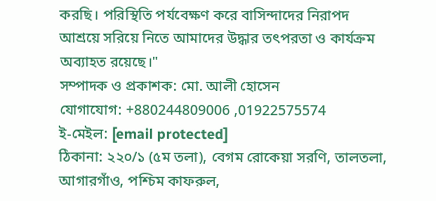করছি। পরিস্থিতি পর্যবেক্ষণ করে বাসিন্দাদের নিরাপদ আশ্রয়ে সরিয়ে নিতে আমাদের উদ্ধার তৎপরতা ও কার্যক্রম অব্যাহত রয়েছে।"
সম্পাদক ও প্রকাশক: মো. আলী হোসেন
যোগাযোগ: +880244809006 ,01922575574
ই-মেইল: [email protected]
ঠিকানা: ২২০/১ (৫ম তলা), বেগম রোকেয়া সরণি, তালতলা, আগারগাঁও, পশ্চিম কাফরুল,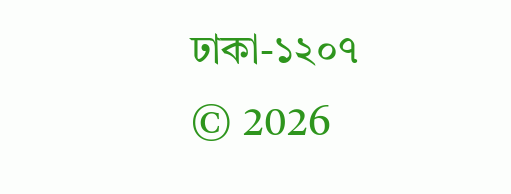ঢাকা-১২০৭
© 2026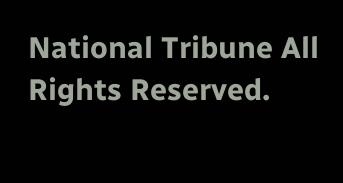National Tribune All Rights Reserved.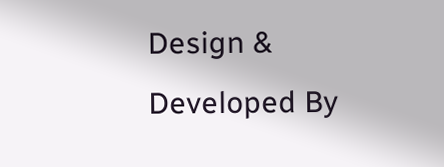Design & Developed By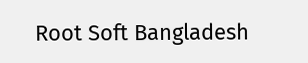Root Soft Bangladesh